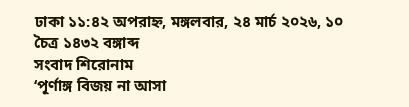ঢাকা ১১:৪২ অপরাহ্ন, মঙ্গলবার, ২৪ মার্চ ২০২৬, ১০ চৈত্র ১৪৩২ বঙ্গাব্দ
সংবাদ শিরোনাম
‘পূর্ণাঙ্গ বিজয় না আসা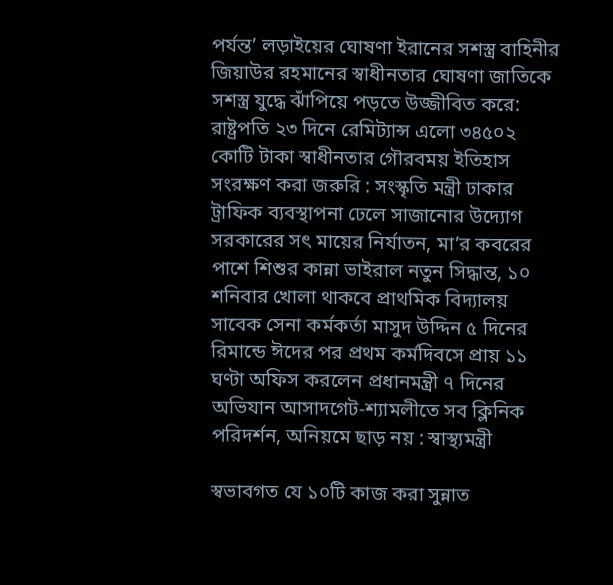পর্যন্ত’ লড়াইয়ের ঘোষণা ইরানের সশস্ত্র বাহিনীর জিয়াউর রহমানের স্বাধীনতার ঘোষণা জাতিকে সশস্ত্র যুদ্ধে ঝাঁপিয়ে পড়তে উজ্জীবিত করে: রাষ্ট্রপতি ২৩ দিনে রেমিট্যান্স এলো ৩৪৫০২ কোটি টাকা স্বাধীনতার গৌরবময় ইতিহাস সংরক্ষণ করা জরুরি : সংস্কৃতি মন্ত্রী ঢাকার ট্রাফিক ব্যবস্থাপনা ঢেলে সাজানোর উদ্যোগ সরকারের সৎ মায়ের নির্যাতন, মা’র কবরের পাশে শিশুর কান্না ভাইরাল নতুন সিদ্ধান্ত, ১০ শনিবার খোলা থাকবে প্রাথমিক বিদ্যালয় সাবেক সেনা কর্মকর্তা মাসুদ উদ্দিন ৫ দিনের রিমান্ডে ঈদের পর প্রথম কর্মদিবসে প্রায় ১১ ঘণ্টা অফিস করলেন প্রধানমন্ত্রী ৭ দিনের অভিযান আসাদগেট-শ্যামলীতে সব ক্লিনিক পরিদর্শন, অনিয়মে ছাড় নয় : স্বাস্থ্যমন্ত্রী

স্বভাবগত যে ১০টি কাজ করা সুন্নাত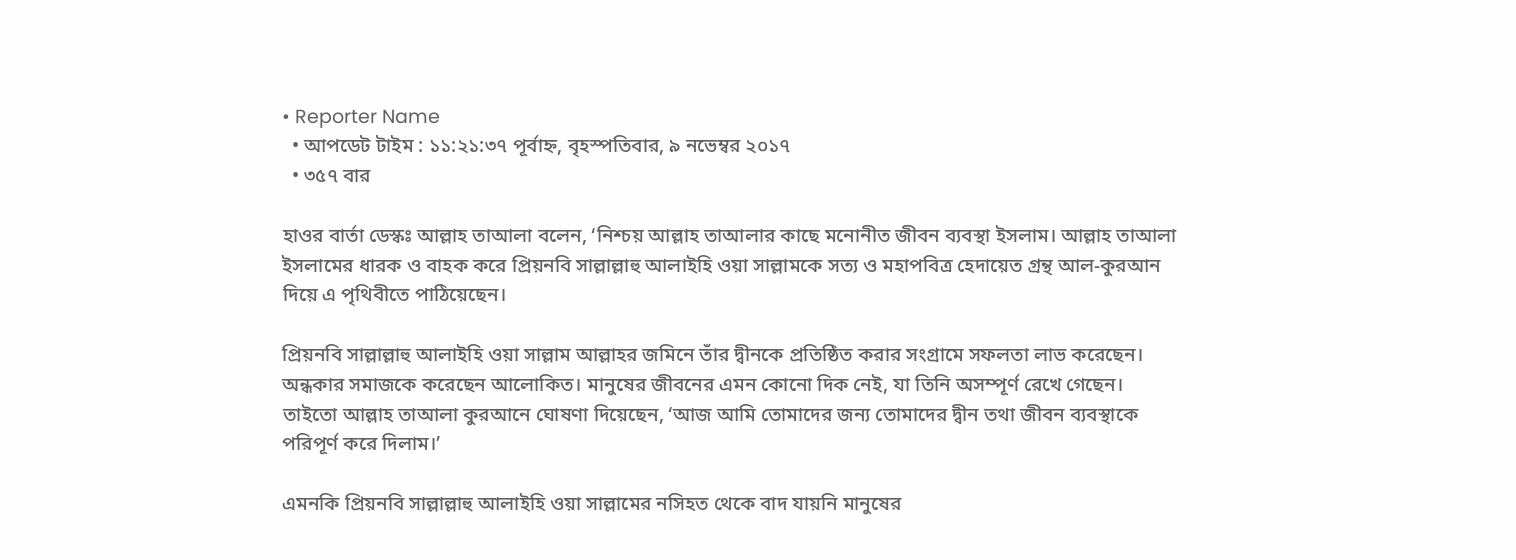• Reporter Name
  • আপডেট টাইম : ১১:২১:৩৭ পূর্বাহ্ন, বৃহস্পতিবার, ৯ নভেম্বর ২০১৭
  • ৩৫৭ বার

হাওর বার্তা ডেস্কঃ আল্লাহ তাআলা বলেন, ‘নিশ্চয় আল্লাহ তাআলার কাছে মনোনীত জীবন ব্যবস্থা ইসলাম। আল্লাহ তাআলা ইসলামের ধারক ও বাহক করে প্রিয়নবি সাল্লাল্লাহু আলাইহি ওয়া সাল্লামকে সত্য ও মহাপবিত্র হেদায়েত গ্রন্থ আল-কুরআন দিয়ে এ পৃথিবীতে পাঠিয়েছেন।

প্রিয়নবি সাল্লাল্লাহু আলাইহি ওয়া সাল্লাম আল্লাহর জমিনে তাঁর দ্বীনকে প্রতিষ্ঠিত করার সংগ্রামে সফলতা লাভ করেছেন। অন্ধকার সমাজকে করেছেন আলোকিত। মানুষের জীবনের এমন কোনো দিক নেই, যা তিনি অসম্পূর্ণ রেখে গেছেন। তাইতো আল্লাহ তাআলা কুরআনে ঘোষণা দিয়েছেন, ‘আজ আমি তোমাদের জন্য তোমাদের দ্বীন তথা জীবন ব্যবস্থাকে পরিপূর্ণ করে দিলাম।’

এমনকি প্রিয়নবি সাল্লাল্লাহু আলাইহি ওয়া সাল্লামের নসিহত থেকে বাদ যায়নি মানুষের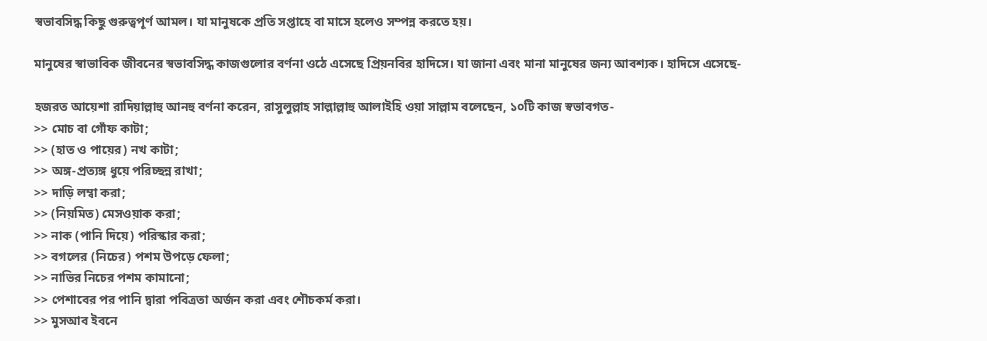স্বভাবসিদ্ধ কিছু গুরুত্বপূর্ণ আমল। যা মানুষকে প্রতি সপ্তাহে বা মাসে হলেও সম্পন্ন করতে হয়।

মানুষের স্বাভাবিক জীবনের স্বভাবসিদ্ধ কাজগুলোর বর্ণনা ওঠে এসেছে প্রিয়নবির হাদিসে। যা জানা এবং মানা মানুষের জন্য আবশ্যক। হাদিসে এসেছে-

হজরত আয়েশা রাদিয়াল্লাহু আনহু বর্ণনা করেন, রাসুলুল্লাহ সাল্লাল্লাহু আলাইহি ওয়া সাল্লাম বলেছেন, ১০টি কাজ স্বভাবগত-
>> মোচ বা গোঁফ কাটা;
>> (হাত ও পায়ের) নখ কাটা;
>> অঙ্গ-প্রত্যঙ্গ ধুয়ে পরিচ্ছন্ন রাখা;
>> দাড়ি লম্বা করা;
>> (নিয়মিত) মেসওয়াক করা;
>> নাক (পানি দিয়ে) পরিস্কার করা;
>> বগলের (নিচের) পশম উপড়ে ফেলা;
>> নাভির নিচের পশম কামানো;
>> পেশাবের পর পানি দ্বারা পবিত্রতা অর্জন করা এবং শৌচকর্ম করা।
>> মুসআব ইবনে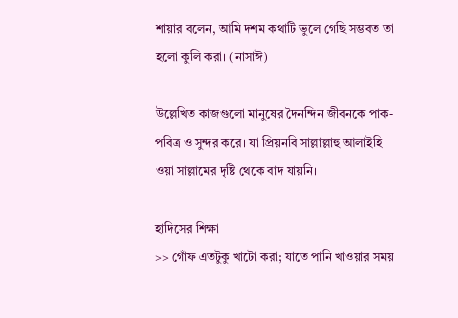শায়ার বলেন, আমি দশম কথাটি ভুলে গেছি সম্ভবত তা হলো কুলি করা। (নাসাঈ)

উল্লেখিত কাজগুলো মানুষের দৈনন্দিন জীবনকে পাক-পবিত্র ও সুন্দর করে। যা প্রিয়নবি সাল্লাল্লাহু আলাইহি ওয়া সাল্লামের দৃষ্টি থেকে বাদ যায়নি।

হাদিসের শিক্ষা
>> গোঁফ এতটুকু খাটো করা; যাতে পানি খাওয়ার সময়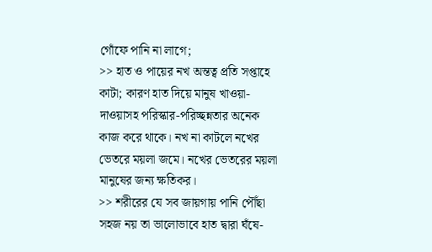গোঁফে পানি না লাগে;
>> হাত ও পায়ের নখ অন্তত্ব প্রতি সপ্তাহে কাটা; কারণ হাত দিয়ে মানুষ খাওয়া-দাওয়াসহ পরিস্কার-পরিচ্ছন্নতার অনেক কাজ করে থাকে। নখ না কাটলে নখের ভেতরে ময়লা জমে। নখের ভেতরের ময়লা মানুষের জন্য ক্ষতিকর।
>> শরীরের যে সব জায়গায় পানি পৌঁছা সহজ নয় তা ভালোভাবে হাত দ্বারা ঘঁষে-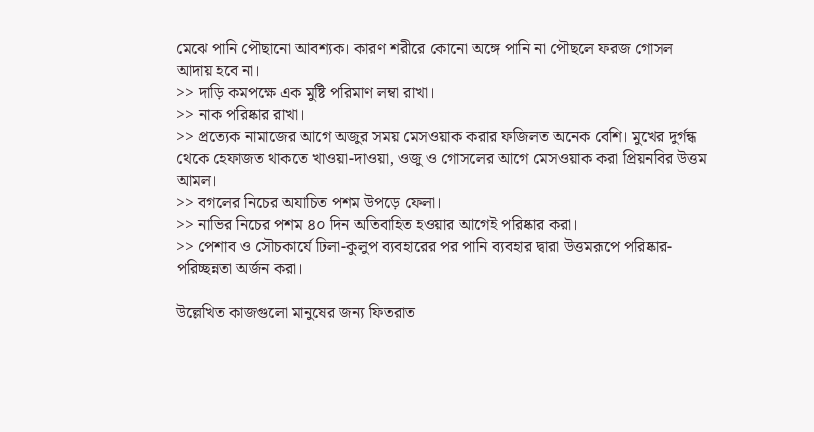মেঝে পানি পৌছানো আবশ্যক। কারণ শরীরে কোনো অঙ্গে পানি না পৌছলে ফরজ গোসল আদায় হবে না।
>> দাড়ি কমপক্ষে এক মুষ্টি পরিমাণ লম্বা রাখা।
>> নাক পরিষ্কার রাখা।
>> প্রত্যেক নামাজের আগে অজুর সময় মেসওয়াক করার ফজিলত অনেক বেশি। মুখের দুর্গন্ধ থেকে হেফাজত থাকতে খাওয়া-দাওয়া, ওজু ও গোসলের আগে মেসওয়াক করা প্রিয়নবির উত্তম আমল।
>> বগলের নিচের অযাচিত পশম উপড়ে ফেলা।
>> নাভির নিচের পশম ৪০ দিন অতিবাহিত হওয়ার আগেই পরিষ্কার করা।
>> পেশাব ও সৌচকার্যে ঢিলা-কুলুপ ব্যবহারের পর পানি ব্যবহার দ্বারা উত্তমরূপে পরিষ্কার-পরিচ্ছন্নতা অর্জন করা।

উল্লেখিত কাজগুলো মানুষের জন্য ফিতরাত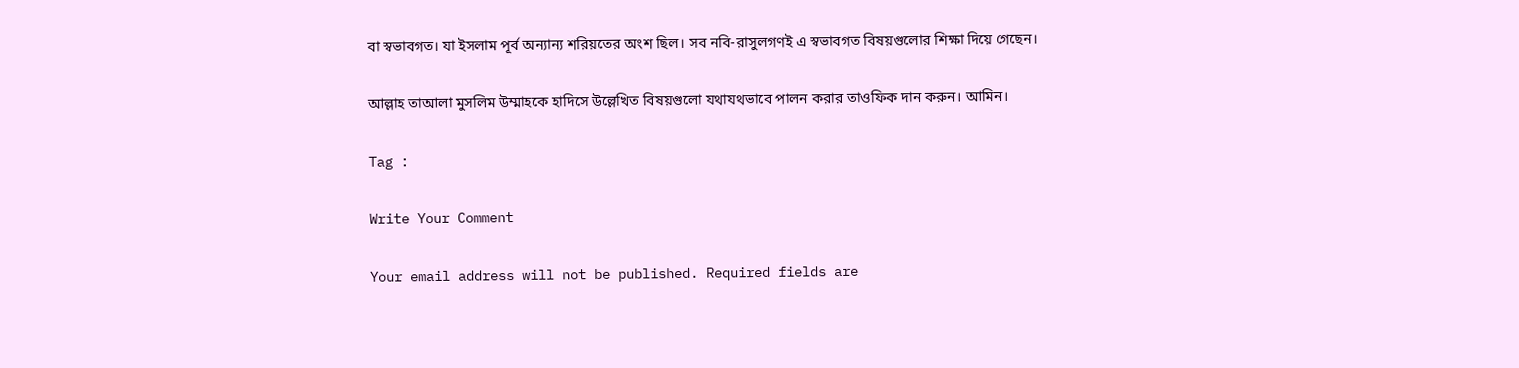বা স্বভাবগত। যা ইসলাম পূর্ব অন্যান্য শরিয়তের অংশ ছিল। সব নবি-রাসুলগণই এ স্বভাবগত বিষয়গুলোর শিক্ষা দিয়ে গেছেন।

আল্লাহ তাআলা মুসলিম উম্মাহকে হাদিসে উল্লেখিত বিষয়গুলো যথাযথভাবে পালন করার তাওফিক দান করুন। আমিন।

Tag :

Write Your Comment

Your email address will not be published. Required fields are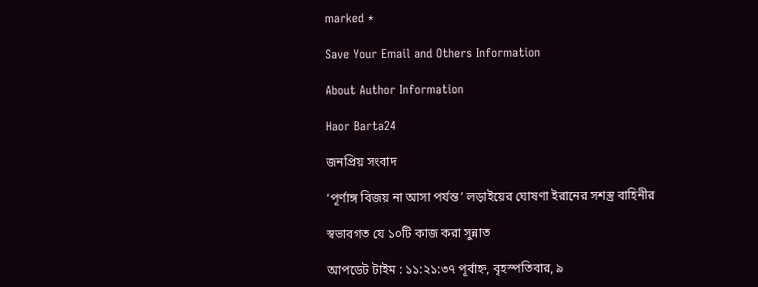marked *

Save Your Email and Others Information

About Author Information

Haor Barta24

জনপ্রিয় সংবাদ

‘পূর্ণাঙ্গ বিজয় না আসা পর্যন্ত’ লড়াইয়ের ঘোষণা ইরানের সশস্ত্র বাহিনীর

স্বভাবগত যে ১০টি কাজ করা সুন্নাত

আপডেট টাইম : ১১:২১:৩৭ পূর্বাহ্ন, বৃহস্পতিবার, ৯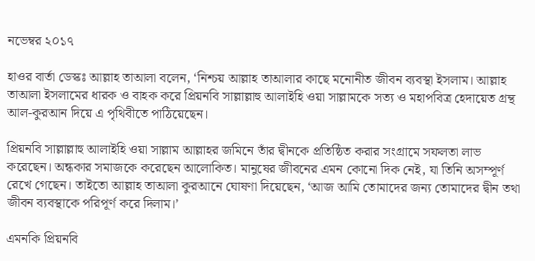নভেম্বর ২০১৭

হাওর বার্তা ডেস্কঃ আল্লাহ তাআলা বলেন, ‘নিশ্চয় আল্লাহ তাআলার কাছে মনোনীত জীবন ব্যবস্থা ইসলাম। আল্লাহ তাআলা ইসলামের ধারক ও বাহক করে প্রিয়নবি সাল্লাল্লাহু আলাইহি ওয়া সাল্লামকে সত্য ও মহাপবিত্র হেদায়েত গ্রন্থ আল-কুরআন দিয়ে এ পৃথিবীতে পাঠিয়েছেন।

প্রিয়নবি সাল্লাল্লাহু আলাইহি ওয়া সাল্লাম আল্লাহর জমিনে তাঁর দ্বীনকে প্রতিষ্ঠিত করার সংগ্রামে সফলতা লাভ করেছেন। অন্ধকার সমাজকে করেছেন আলোকিত। মানুষের জীবনের এমন কোনো দিক নেই, যা তিনি অসম্পূর্ণ রেখে গেছেন। তাইতো আল্লাহ তাআলা কুরআনে ঘোষণা দিয়েছেন, ‘আজ আমি তোমাদের জন্য তোমাদের দ্বীন তথা জীবন ব্যবস্থাকে পরিপূর্ণ করে দিলাম।’

এমনকি প্রিয়নবি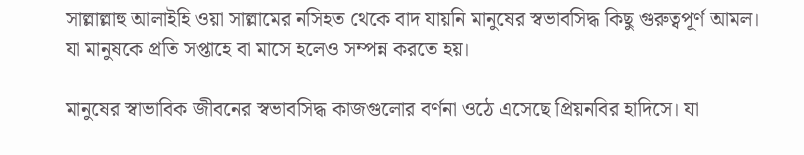সাল্লাল্লাহু আলাইহি ওয়া সাল্লামের নসিহত থেকে বাদ যায়নি মানুষের স্বভাবসিদ্ধ কিছু গুরুত্বপূর্ণ আমল। যা মানুষকে প্রতি সপ্তাহে বা মাসে হলেও সম্পন্ন করতে হয়।

মানুষের স্বাভাবিক জীবনের স্বভাবসিদ্ধ কাজগুলোর বর্ণনা ওঠে এসেছে প্রিয়নবির হাদিসে। যা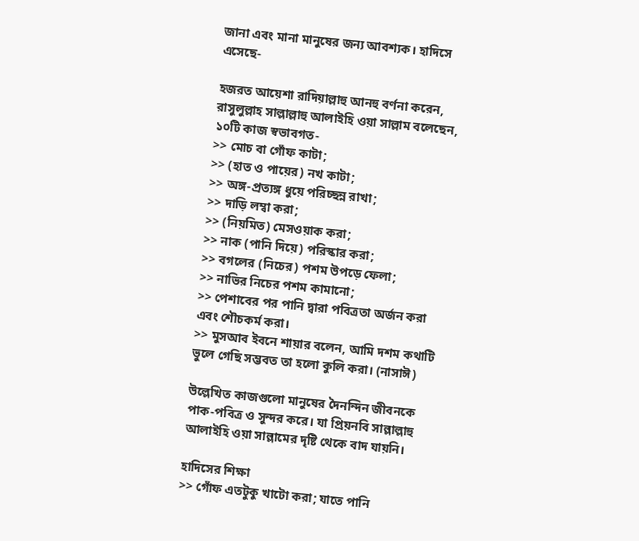জানা এবং মানা মানুষের জন্য আবশ্যক। হাদিসে এসেছে-

হজরত আয়েশা রাদিয়াল্লাহু আনহু বর্ণনা করেন, রাসুলুল্লাহ সাল্লাল্লাহু আলাইহি ওয়া সাল্লাম বলেছেন, ১০টি কাজ স্বভাবগত-
>> মোচ বা গোঁফ কাটা;
>> (হাত ও পায়ের) নখ কাটা;
>> অঙ্গ-প্রত্যঙ্গ ধুয়ে পরিচ্ছন্ন রাখা;
>> দাড়ি লম্বা করা;
>> (নিয়মিত) মেসওয়াক করা;
>> নাক (পানি দিয়ে) পরিস্কার করা;
>> বগলের (নিচের) পশম উপড়ে ফেলা;
>> নাভির নিচের পশম কামানো;
>> পেশাবের পর পানি দ্বারা পবিত্রতা অর্জন করা এবং শৌচকর্ম করা।
>> মুসআব ইবনে শায়ার বলেন, আমি দশম কথাটি ভুলে গেছি সম্ভবত তা হলো কুলি করা। (নাসাঈ)

উল্লেখিত কাজগুলো মানুষের দৈনন্দিন জীবনকে পাক-পবিত্র ও সুন্দর করে। যা প্রিয়নবি সাল্লাল্লাহু আলাইহি ওয়া সাল্লামের দৃষ্টি থেকে বাদ যায়নি।

হাদিসের শিক্ষা
>> গোঁফ এতটুকু খাটো করা; যাতে পানি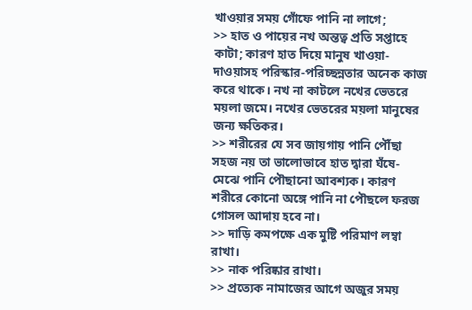খাওয়ার সময় গোঁফে পানি না লাগে;
>> হাত ও পায়ের নখ অন্তত্ব প্রতি সপ্তাহে কাটা; কারণ হাত দিয়ে মানুষ খাওয়া-দাওয়াসহ পরিস্কার-পরিচ্ছন্নতার অনেক কাজ করে থাকে। নখ না কাটলে নখের ভেতরে ময়লা জমে। নখের ভেতরের ময়লা মানুষের জন্য ক্ষতিকর।
>> শরীরের যে সব জায়গায় পানি পৌঁছা সহজ নয় তা ভালোভাবে হাত দ্বারা ঘঁষে-মেঝে পানি পৌছানো আবশ্যক। কারণ শরীরে কোনো অঙ্গে পানি না পৌছলে ফরজ গোসল আদায় হবে না।
>> দাড়ি কমপক্ষে এক মুষ্টি পরিমাণ লম্বা রাখা।
>> নাক পরিষ্কার রাখা।
>> প্রত্যেক নামাজের আগে অজুর সময়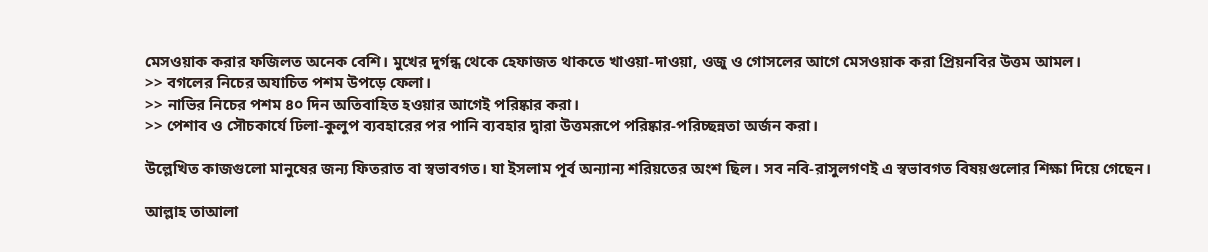মেসওয়াক করার ফজিলত অনেক বেশি। মুখের দুর্গন্ধ থেকে হেফাজত থাকতে খাওয়া-দাওয়া, ওজু ও গোসলের আগে মেসওয়াক করা প্রিয়নবির উত্তম আমল।
>> বগলের নিচের অযাচিত পশম উপড়ে ফেলা।
>> নাভির নিচের পশম ৪০ দিন অতিবাহিত হওয়ার আগেই পরিষ্কার করা।
>> পেশাব ও সৌচকার্যে ঢিলা-কুলুপ ব্যবহারের পর পানি ব্যবহার দ্বারা উত্তমরূপে পরিষ্কার-পরিচ্ছন্নতা অর্জন করা।

উল্লেখিত কাজগুলো মানুষের জন্য ফিতরাত বা স্বভাবগত। যা ইসলাম পূর্ব অন্যান্য শরিয়তের অংশ ছিল। সব নবি-রাসুলগণই এ স্বভাবগত বিষয়গুলোর শিক্ষা দিয়ে গেছেন।

আল্লাহ তাআলা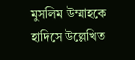মুসলিম উম্মাহকে হাদিসে উল্লেখিত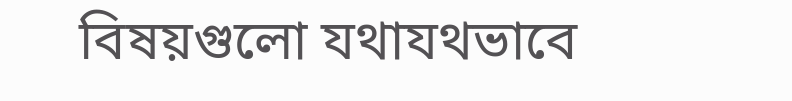বিষয়গুলো যথাযথভাবে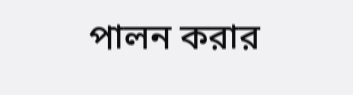পালন করার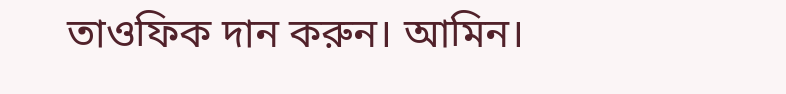তাওফিক দান করুন। আমিন।